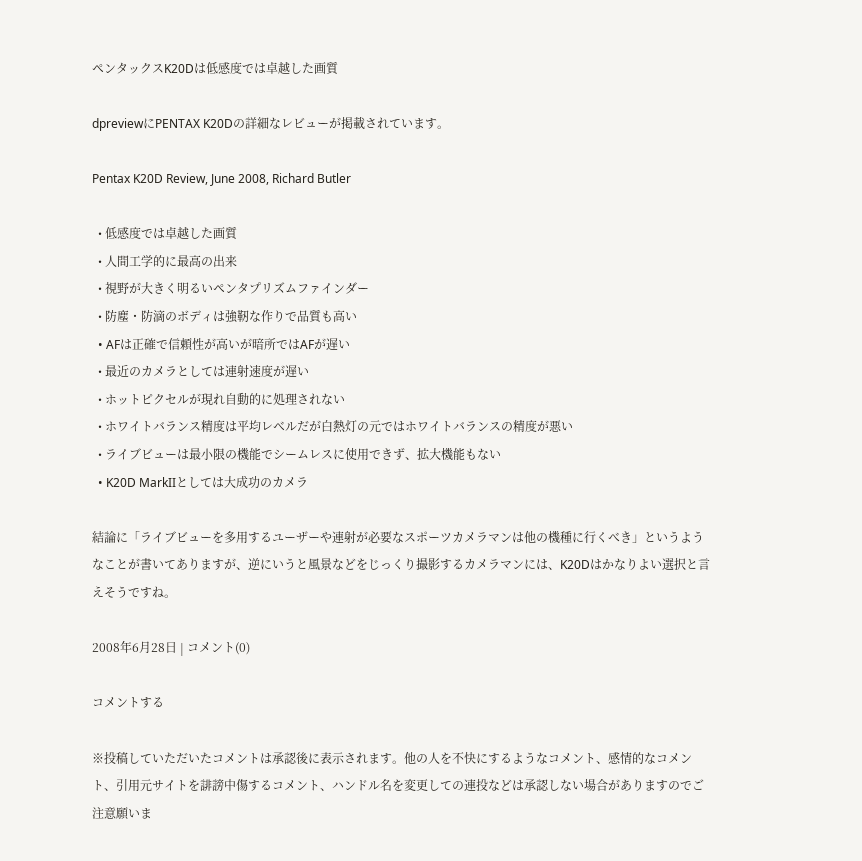ペンタックスK20Dは低感度では卓越した画質

dpreviewにPENTAX K20Dの詳細なレビューが掲載されています。

Pentax K20D Review, June 2008, Richard Butler

  • 低感度では卓越した画質
  • 人間工学的に最高の出来
  • 視野が大きく明るいペンタプリズムファインダー
  • 防塵・防滴のボディは強靭な作りで品質も高い
  • AFは正確で信頼性が高いが暗所ではAFが遅い
  • 最近のカメラとしては連射速度が遅い
  • ホットピクセルが現れ自動的に処理されない
  • ホワイトバランス精度は平均レベルだが白熱灯の元ではホワイトバランスの精度が悪い
  • ライブビューは最小限の機能でシームレスに使用できず、拡大機能もない
  • K20D MarkIIとしては大成功のカメラ

結論に「ライブビューを多用するユーザーや連射が必要なスポーツカメラマンは他の機種に行くべき」というようなことが書いてありますが、逆にいうと風景などをじっくり撮影するカメラマンには、K20Dはかなりよい選択と言えそうですね。

2008年6月28日 | コメント(0)

コメントする

※投稿していただいたコメントは承認後に表示されます。他の人を不快にするようなコメント、感情的なコメント、引用元サイトを誹謗中傷するコメント、ハンドル名を変更しての連投などは承認しない場合がありますのでご注意願いま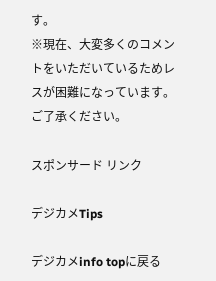す。
※現在、大変多くのコメントをいただいているためレスが困難になっています。ご了承ください。

スポンサード リンク

デジカメTips

デジカメinfo topに戻る